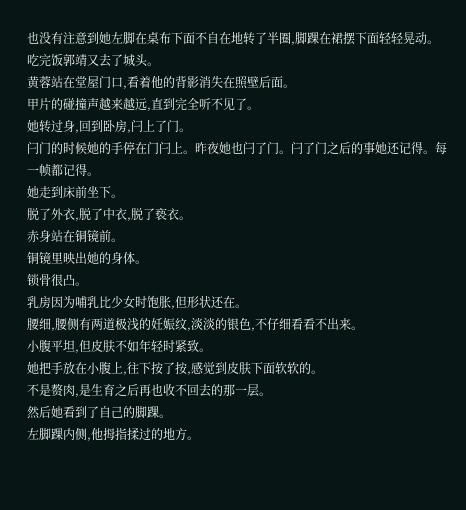也没有注意到她左脚在桌布下面不自在地转了半圈,脚踝在裙摆下面轻轻晃动。
吃完饭郭靖又去了城头。
黄蓉站在堂屋门口,看着他的背影消失在照壁后面。
甲片的碰撞声越来越远,直到完全听不见了。
她转过身,回到卧房,闩上了门。
闩门的时候她的手停在门闩上。昨夜她也闩了门。闩了门之后的事她还记得。每一帧都记得。
她走到床前坐下。
脱了外衣,脱了中衣,脱了亵衣。
赤身站在铜镜前。
铜镜里映出她的身体。
锁骨很凸。
乳房因为哺乳比少女时饱胀,但形状还在。
腰细,腰侧有两道极浅的妊娠纹,淡淡的银色,不仔细看看不出来。
小腹平坦,但皮肤不如年轻时紧致。
她把手放在小腹上,往下按了按,感觉到皮肤下面软软的。
不是赘肉,是生育之后再也收不回去的那一层。
然后她看到了自己的脚踝。
左脚踝内侧,他拇指揉过的地方。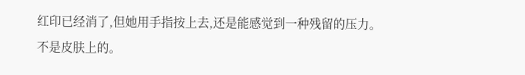红印已经消了,但她用手指按上去,还是能感觉到一种残留的压力。
不是皮肤上的。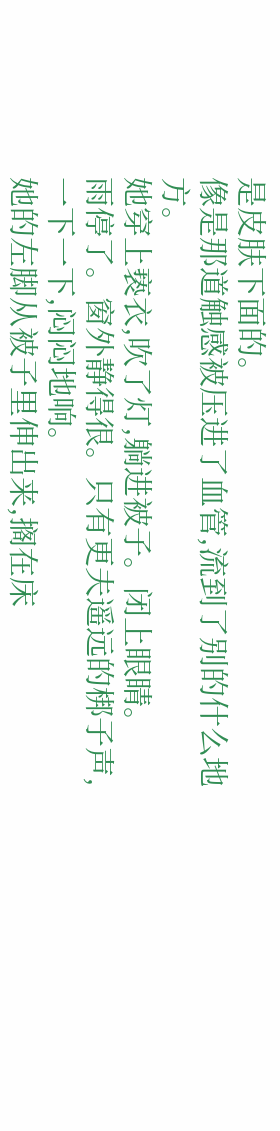是皮肤下面的。
像是那道触感被压进了血管,流到了别的什么地方。
她穿上亵衣,吹了灯,躺进被子。闭上眼睛。
雨停了。窗外静得很。只有更夫遥远的梆子声,一下一下,闷闷地响。
她的左脚从被子里伸出来,搁在床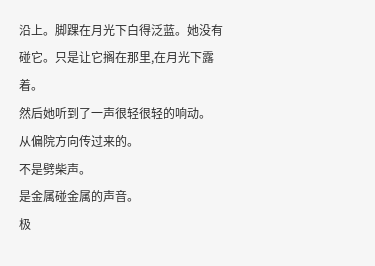沿上。脚踝在月光下白得泛蓝。她没有碰它。只是让它搁在那里,在月光下露着。
然后她听到了一声很轻很轻的响动。
从偏院方向传过来的。
不是劈柴声。
是金属碰金属的声音。
极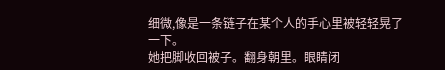细微,像是一条链子在某个人的手心里被轻轻晃了一下。
她把脚收回被子。翻身朝里。眼睛闭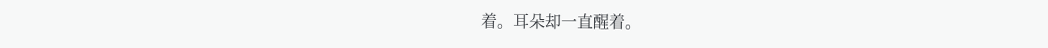着。耳朵却一直醒着。